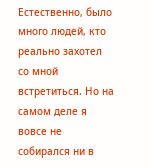Естественно, было много людей, кто реально захотел со мной встретиться. Но на самом деле я вовсе не собирался ни в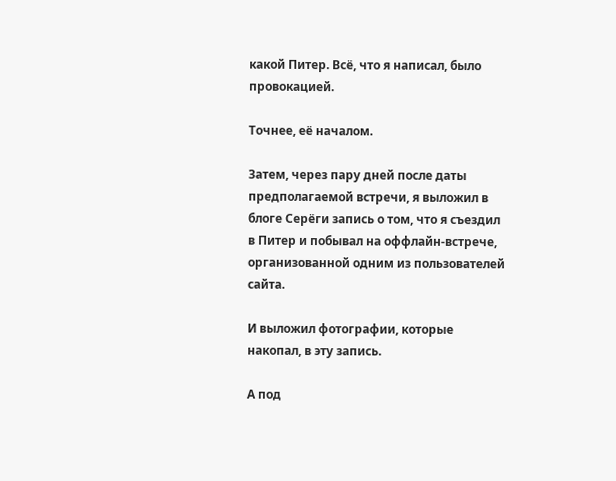какой Питер. Всё, что я написал, было провокацией.

Точнее, её началом.

Затем, через пару дней после даты предполагаемой встречи, я выложил в блоге Серёги запись о том, что я съездил в Питер и побывал на оффлайн-встрече, организованной одним из пользователей сайта.

И выложил фотографии, которые накопал, в эту запись.

А под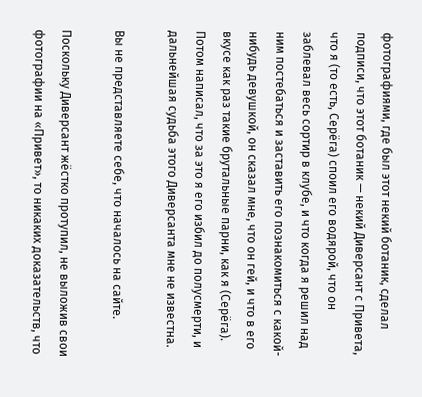фотографиями, где был этот некий ботаник, сделал подписи, что этот ботаник — некий Диверсант с Привета, что я (то есть, Серёга) споил его водярой, что он заблевал весь сортир в клубе, и что когда я решил над ним постебаться и заставить его познакомиться с какой-нибудь девушкой, он сказал мне, что он гей, и что в его вкусе как раз такие брутальные парни, как я (Серёга). Потом написал, что за это я его избил до полусмерти, и дальнейшая судьба этого Диверсанта мне не известна.

Вы не представляете себе, что началось на сайте.

Поскольку Диверсант жёстко протупил, не выложив свои фотографии на «Привет», то никаких доказательств, что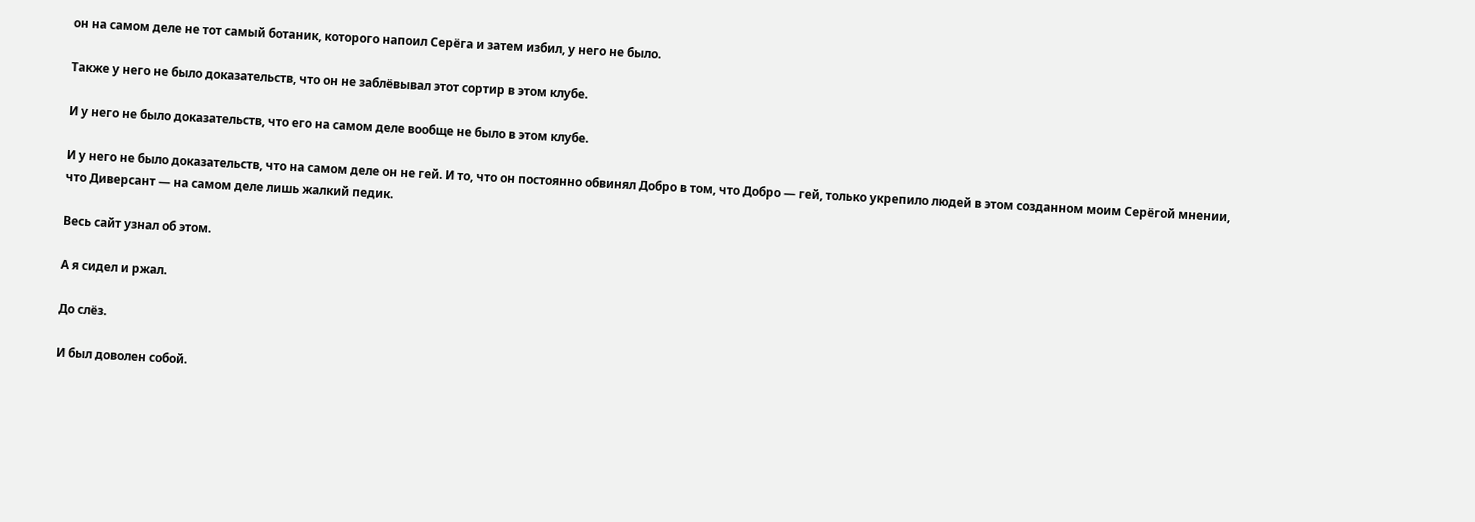он на самом деле не тот самый ботаник, которого напоил Серёга и затем избил, у него не было.

Также у него не было доказательств, что он не заблёвывал этот сортир в этом клубе.

И у него не было доказательств, что его на самом деле вообще не было в этом клубе.

И у него не было доказательств, что на самом деле он не гей. И то, что он постоянно обвинял Добро в том, что Добро — гей, только укрепило людей в этом созданном моим Серёгой мнении, что Диверсант — на самом деле лишь жалкий педик.

Весь сайт узнал об этом.

А я сидел и ржал.

До слёз.

И был доволен собой.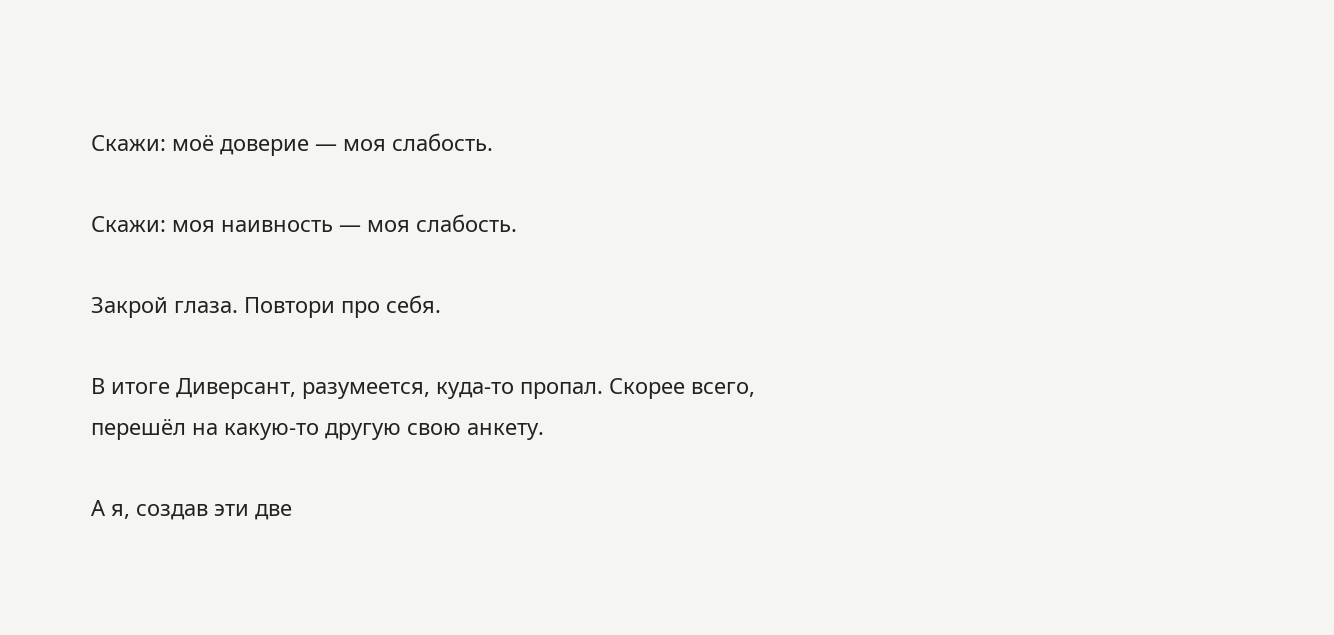Скажи: моё доверие — моя слабость.

Скажи: моя наивность — моя слабость.

Закрой глаза. Повтори про себя.

В итоге Диверсант, разумеется, куда-то пропал. Скорее всего, перешёл на какую-то другую свою анкету.

А я, создав эти две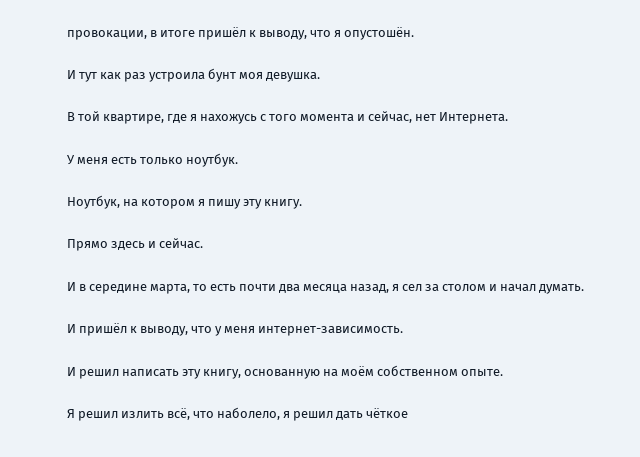провокации, в итоге пришёл к выводу, что я опустошён.

И тут как раз устроила бунт моя девушка.

В той квартире, где я нахожусь с того момента и сейчас, нет Интернета.

У меня есть только ноутбук.

Ноутбук, на котором я пишу эту книгу.

Прямо здесь и сейчас.

И в середине марта, то есть почти два месяца назад, я сел за столом и начал думать.

И пришёл к выводу, что у меня интернет-зависимость.

И решил написать эту книгу, основанную на моём собственном опыте.

Я решил излить всё, что наболело, я решил дать чёткое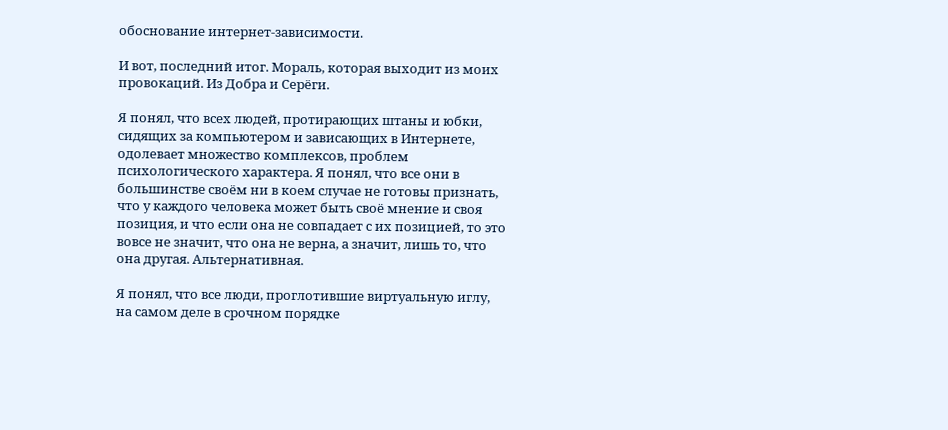обоснование интернет-зависимости.

И вот, последний итог. Мораль, которая выходит из моих провокаций. Из Добра и Серёги.

Я понял, что всех людей, протирающих штаны и юбки, сидящих за компьютером и зависающих в Интернете, одолевает множество комплексов, проблем психологического характера. Я понял, что все они в большинстве своём ни в коем случае не готовы признать, что у каждого человека может быть своё мнение и своя позиция, и что если она не совпадает с их позицией, то это вовсе не значит, что она не верна, а значит, лишь то, что она другая. Альтернативная.

Я понял, что все люди, проглотившие виртуальную иглу, на самом деле в срочном порядке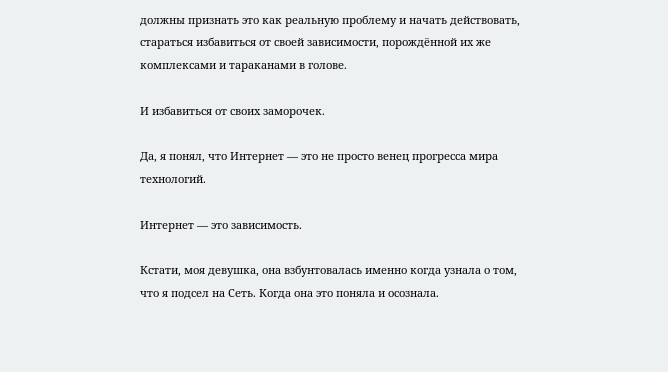должны признать это как реальную проблему и начать действовать, стараться избавиться от своей зависимости, порождённой их же комплексами и тараканами в голове.

И избавиться от своих заморочек.

Да, я понял, что Интернет — это не просто венец прогресса мира технологий.

Интернет — это зависимость.

Кстати, моя девушка, она взбунтовалась именно когда узнала о том, что я подсел на Сеть. Когда она это поняла и осознала.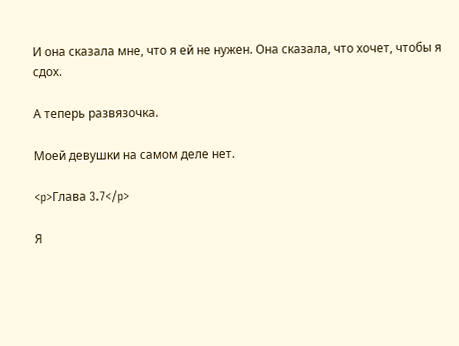И она сказала мне, что я ей не нужен. Она сказала, что хочет, чтобы я сдох.

А теперь развязочка.

Моей девушки на самом деле нет.

<p>Глава 3.7</p>

Я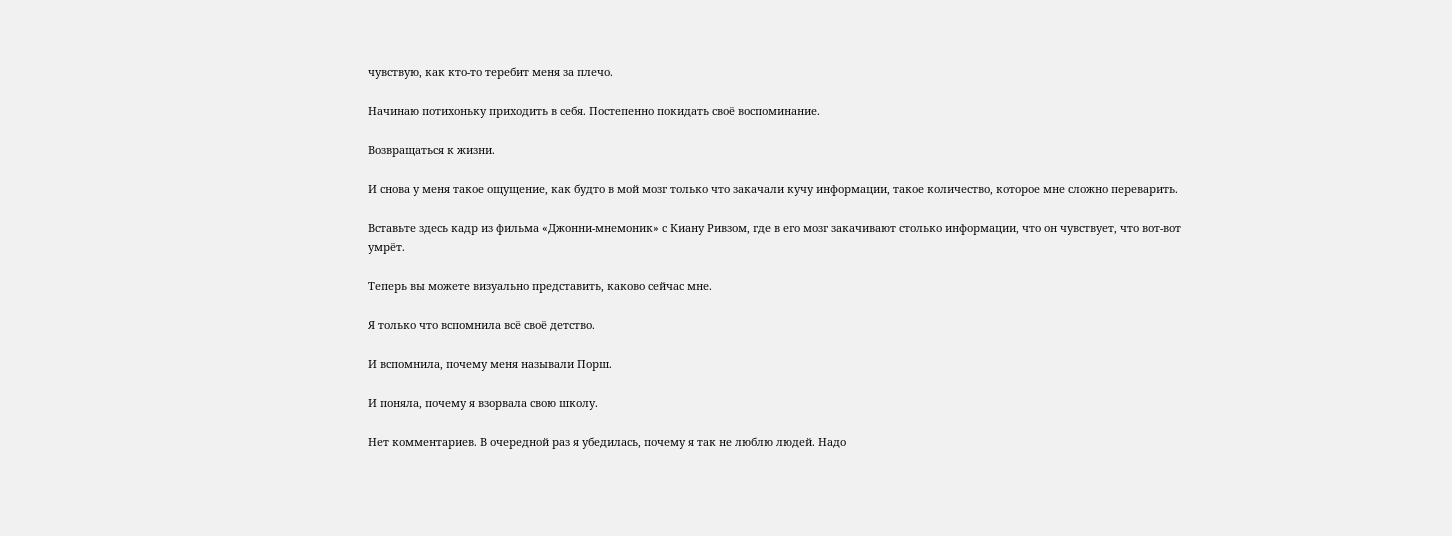чувствую, как кто-то теребит меня за плечо.

Начинаю потихоньку приходить в себя. Постепенно покидать своё воспоминание.

Возвращаться к жизни.

И снова у меня такое ощущение, как будто в мой мозг только что закачали кучу информации, такое количество, которое мне сложно переварить.

Вставьте здесь кадр из фильма «Джонни-мнемоник» с Киану Ривзом, где в его мозг закачивают столько информации, что он чувствует, что вот-вот умрёт.

Теперь вы можете визуально представить, каково сейчас мне.

Я только что вспомнила всё своё детство.

И вспомнила, почему меня называли Порш.

И поняла, почему я взорвала свою школу.

Нет комментариев. В очередной раз я убедилась, почему я так не люблю людей. Надо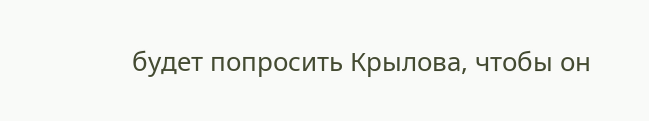будет попросить Крылова, чтобы он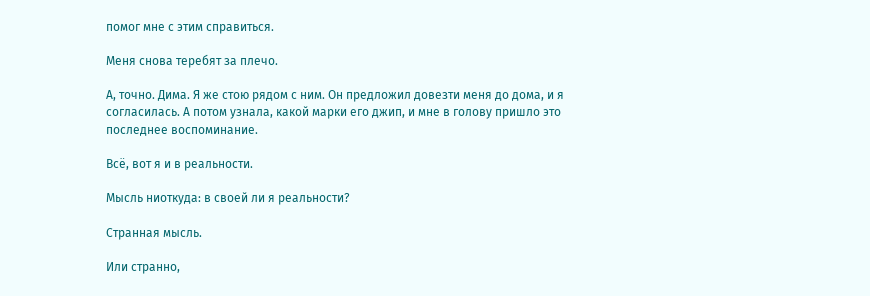помог мне с этим справиться.

Меня снова теребят за плечо.

А, точно. Дима. Я же стою рядом с ним. Он предложил довезти меня до дома, и я согласилась. А потом узнала, какой марки его джип, и мне в голову пришло это последнее воспоминание.

Всё, вот я и в реальности.

Мысль ниоткуда: в своей ли я реальности?

Странная мысль.

Или странно,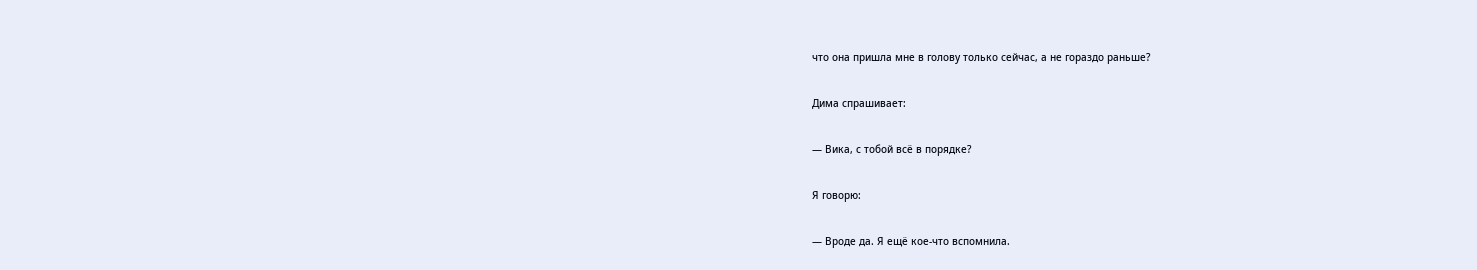что она пришла мне в голову только сейчас, а не гораздо раньше?

Дима спрашивает:

— Вика, с тобой всё в порядке?

Я говорю:

— Вроде да. Я ещё кое-что вспомнила.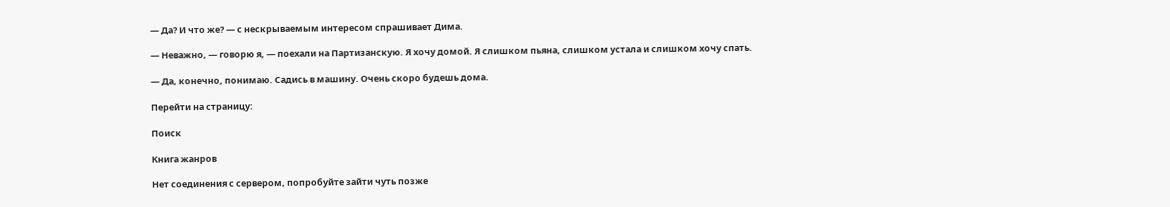— Да? И что же? — с нескрываемым интересом спрашивает Дима.

— Неважно, — говорю я, — поехали на Партизанскую. Я хочу домой. Я слишком пьяна, слишком устала и слишком хочу спать.

— Да, конечно, понимаю. Садись в машину. Очень скоро будешь дома.

Перейти на страницу:

Поиск

Книга жанров

Нет соединения с сервером, попробуйте зайти чуть позже